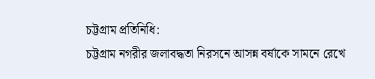চট্টগ্রাম প্রতিনিধি:
চট্টগ্রাম নগরীর জলাবদ্ধতা নিরসনে আসন্ন বর্ষাকে সামনে রেখে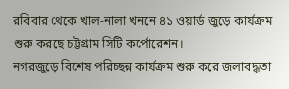রবিবার থেকে খাল-নালা খননে ৪১ ওয়ার্ড জুড়ে কার্যক্রম শুরু করছে চট্টগ্রাম সিটি কর্পোরেশন।
নগরজুড়ে বিশেষ পরিচ্ছন্ন কার্যক্রম শুরু করে জলাবদ্ধতা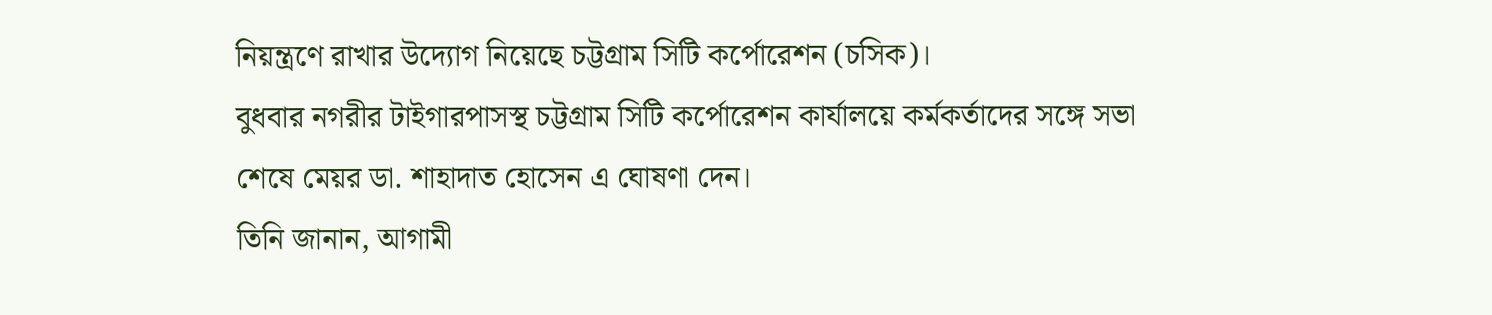নিয়ন্ত্রণে রাখার উদ্যোগ নিয়েছে চট্টগ্রাম সিটি কর্পোরেশন (চসিক)।
বুধবার নগরীর টাইগারপাসস্থ চট্টগ্রাম সিটি কর্পোরেশন কার্যালয়ে কর্মকর্তাদের সঙ্গে সভা শেষে মেয়র ডা. শাহাদাত হোসেন এ ঘোষণা দেন।
তিনি জানান, আগামী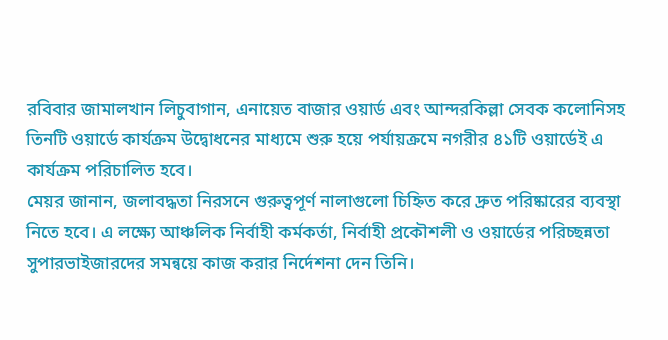রবিবার জামালখান লিচুবাগান, এনায়েত বাজার ওয়ার্ড এবং আন্দরকিল্লা সেবক কলোনিসহ তিনটি ওয়ার্ডে কার্যক্রম উদ্বোধনের মাধ্যমে শুরু হয়ে পর্যায়ক্রমে নগরীর ৪১টি ওয়ার্ডেই এ কার্যক্রম পরিচালিত হবে।
মেয়র জানান, জলাবদ্ধতা নিরসনে গুরুত্বপূর্ণ নালাগুলো চিহ্নিত করে দ্রুত পরিষ্কারের ব্যবস্থা নিতে হবে। এ লক্ষ্যে আঞ্চলিক নির্বাহী কর্মকর্তা, নির্বাহী প্রকৌশলী ও ওয়ার্ডের পরিচ্ছন্নতা সুপারভাইজারদের সমন্বয়ে কাজ করার নির্দেশনা দেন তিনি।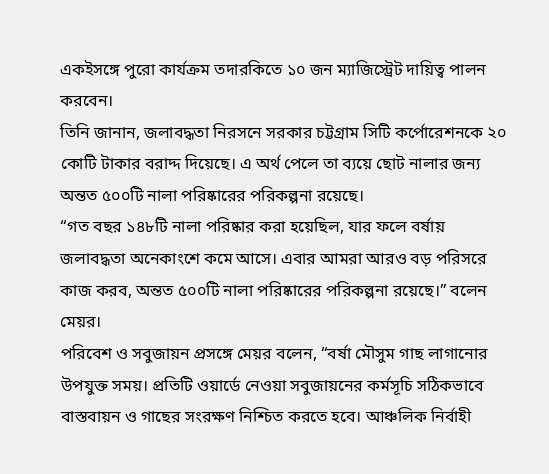একইসঙ্গে পুরো কার্যক্রম তদারকিতে ১০ জন ম্যাজিস্ট্রেট দায়িত্ব পালন করবেন।
তিনি জানান, জলাবদ্ধতা নিরসনে সরকার চট্টগ্রাম সিটি কর্পোরেশনকে ২০ কোটি টাকার বরাদ্দ দিয়েছে। এ অর্থ পেলে তা ব্যয়ে ছোট নালার জন্য অন্তত ৫০০টি নালা পরিষ্কারের পরিকল্পনা রয়েছে।
“গত বছর ১৪৮টি নালা পরিষ্কার করা হয়েছিল, যার ফলে বর্ষায় জলাবদ্ধতা অনেকাংশে কমে আসে। এবার আমরা আরও বড় পরিসরে কাজ করব, অন্তত ৫০০টি নালা পরিষ্কারের পরিকল্পনা রয়েছে।” বলেন মেয়র।
পরিবেশ ও সবুজায়ন প্রসঙ্গে মেয়র বলেন, “বর্ষা মৌসুম গাছ লাগানোর উপযুক্ত সময়। প্রতিটি ওয়ার্ডে নেওয়া সবুজায়নের কর্মসূচি সঠিকভাবে বাস্তবায়ন ও গাছের সংরক্ষণ নিশ্চিত করতে হবে। আঞ্চলিক নির্বাহী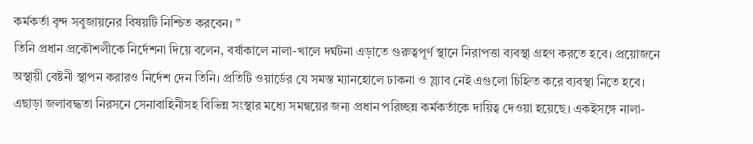কর্মকর্তা বৃন্দ সবুজায়নের বিষয়টি নিশ্চিত করবেন। ”
তিনি প্রধান প্রকৌশলীকে নির্দেশনা দিয়ে বলেন, বর্ষাকালে নালা-খালে দর্ঘটনা এড়াতে গুরুত্বপূর্ণ স্থানে নিরাপত্তা ব্যবস্থা গ্রহণ করতে হবে। প্রয়োজনে অস্থায়ী বেষ্টনী স্থাপন করারও নির্দেশ দেন তিনি। প্রতিটি ওয়ার্ডের যে সমস্ত ম্যানহোলে ঢাকনা ও স্ল্যাব নেই এগুলো চিহ্নিত করে ব্যবস্থা নিতে হবে।
এছাড়া জলাবদ্ধতা নিরসনে সেনাবাহিনীসহ বিভিন্ন সংস্থার মধ্যে সমন্বয়ের জন্য প্রধান পরিচ্ছন্ন কর্মকর্তাকে দায়িত্ব দেওয়া হয়েছে। একইসঙ্গে নালা-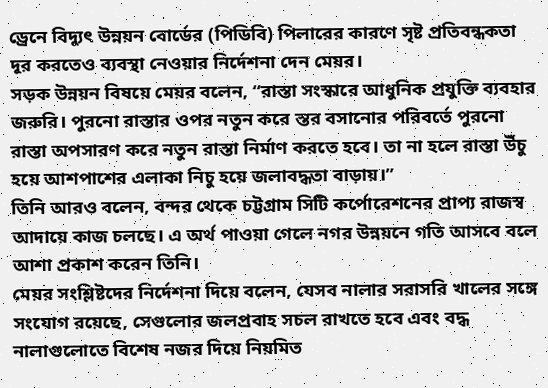ড্রেনে বিদ্যুৎ উন্নয়ন বোর্ডের (পিডিবি) পিলারের কারণে সৃষ্ট প্রতিবন্ধকতা দূর করতেও ব্যবস্থা নেওয়ার নির্দেশনা দেন মেয়র।
সড়ক উন্নয়ন বিষয়ে মেয়র বলেন, “রাস্তা সংস্কারে আধুনিক প্রযুক্তি ব্যবহার জরুরি। পুরনো রাস্তার ওপর নতুন করে স্তর বসানোর পরিবর্তে পুরনো রাস্তা অপসারণ করে নতুন রাস্তা নির্মাণ করতে হবে। তা না হলে রাস্তা উঁচু হয়ে আশপাশের এলাকা নিচু হয়ে জলাবদ্ধতা বাড়ায়।”
তিনি আরও বলেন, বন্দর থেকে চট্টগ্রাম সিটি কর্পোরেশনের প্রাপ্য রাজস্ব আদায়ে কাজ চলছে। এ অর্থ পাওয়া গেলে নগর উন্নয়নে গতি আসবে বলে আশা প্রকাশ করেন তিনি।
মেয়র সংশ্লিষ্টদের নির্দেশনা দিয়ে বলেন, যেসব নালার সরাসরি খালের সঙ্গে সংযোগ রয়েছে, সেগুলোর জলপ্রবাহ সচল রাখতে হবে এবং বদ্ধ নালাগুলোতে বিশেষ নজর দিয়ে নিয়মিত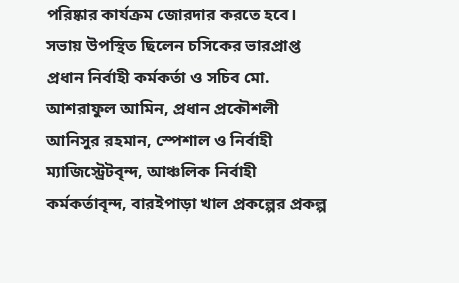পরিষ্কার কার্যক্রম জোরদার করতে হবে।
সভায় উপস্থিত ছিলেন চসিকের ভারপ্রাপ্ত প্রধান নির্বাহী কর্মকর্তা ও সচিব মো. আশরাফুল আমিন, প্রধান প্রকৌশলী আনিসুর রহমান, স্পেশাল ও নির্বাহী ম্যাজিস্ট্রেটবৃন্দ, আঞ্চলিক নির্বাহী কর্মকর্তাবৃন্দ, বারইপাড়া খাল প্রকল্পের প্রকল্প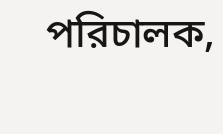পরিচালক,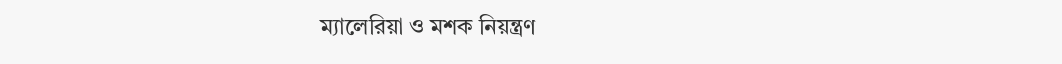ম্যালেরিয়া ও মশক নিয়ন্ত্রণ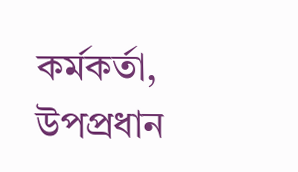কর্মকর্তা, উপপ্রধান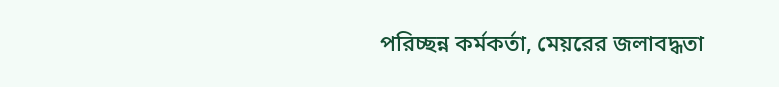পরিচ্ছন্ন কর্মকর্তা, মেয়রের জলাবদ্ধতা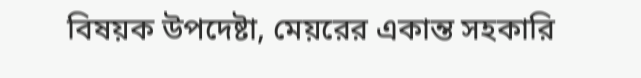বিষয়ক উপদেষ্টা, মেয়রের একান্ত সহকারি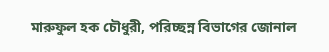মারুফুল হক চৌধুরী, পরিচ্ছন্ন বিভাগের জোনাল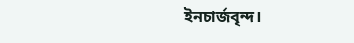ইনচার্জবৃন্দ।